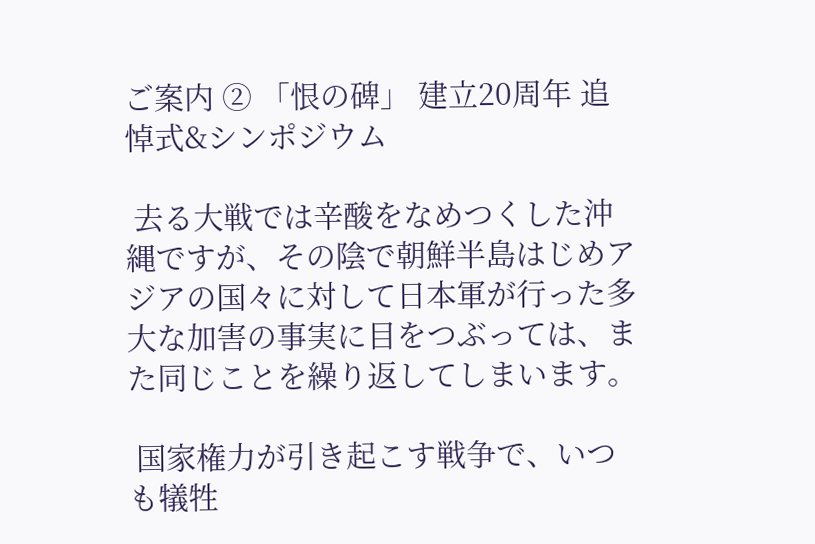ご案内 ② 「恨の碑」 建立20周年 追悼式&シンポジウム

 去る大戦では辛酸をなめつくした沖縄ですが、その陰で朝鮮半島はじめアジアの国々に対して日本軍が行った多大な加害の事実に目をつぶっては、また同じことを繰り返してしまいます。

 国家権力が引き起こす戦争で、いつも犠牲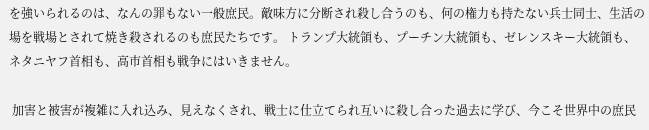を強いられるのは、なんの罪もない一般庶民。敵味方に分断され殺し合うのも、何の権力も持たない兵士同士、生活の場を戦場とされて焼き殺されるのも庶民たちです。 トランプ大統領も、プーチン大統領も、ゼレンスキー大統領も、ネタニヤフ首相も、高市首相も戦争にはいきません。

 加害と被害が複雑に入れ込み、見えなくされ、戦士に仕立てられ互いに殺し合った過去に学び、今こそ世界中の庶民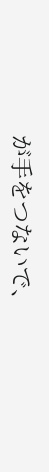が手をつないで、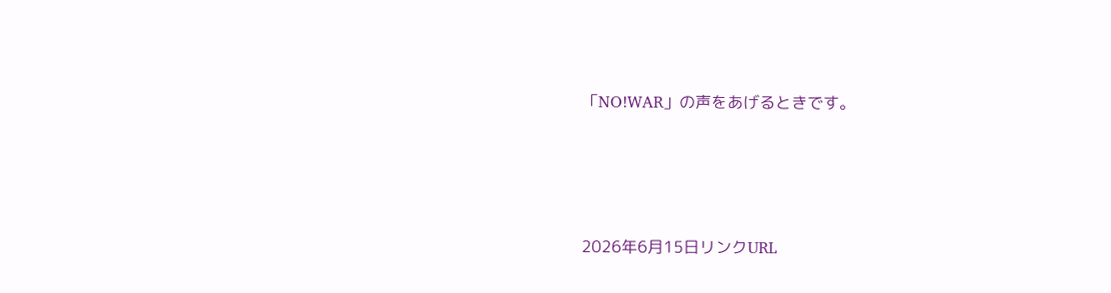「NO!WAR」の声をあげるときです。




2026年6月15日リンクURL